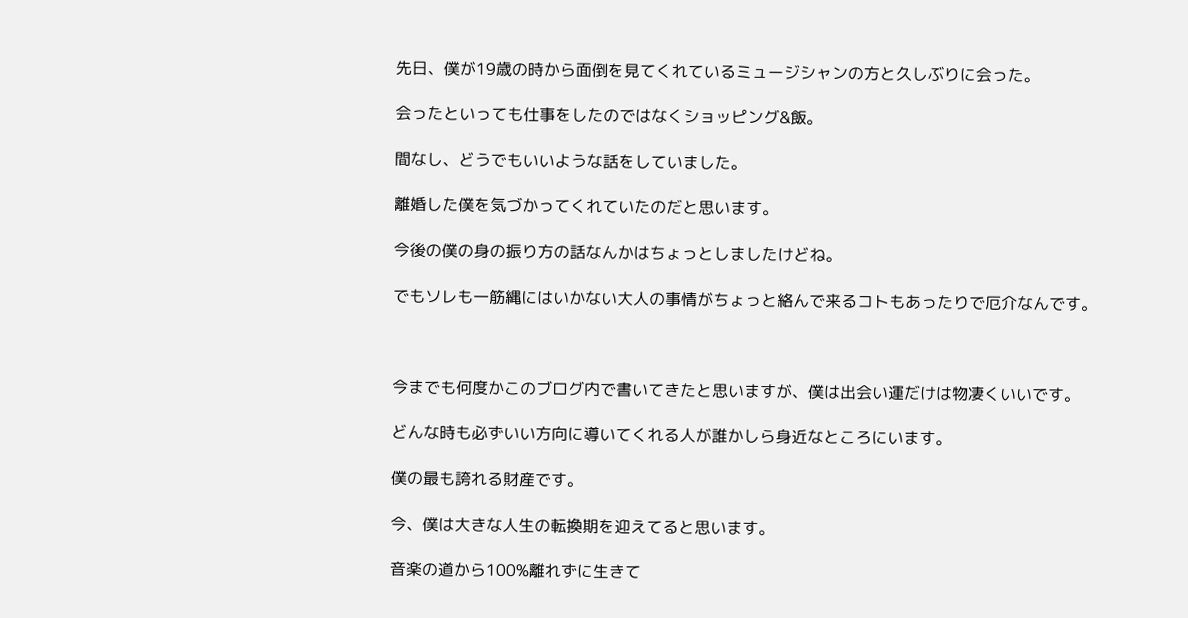先日、僕が19歳の時から面倒を見てくれているミュージシャンの方と久しぶりに会った。

会ったといっても仕事をしたのではなくショッピング&飯。

間なし、どうでもいいような話をしていました。

離婚した僕を気づかってくれていたのだと思います。

今後の僕の身の振り方の話なんかはちょっとしましたけどね。

でもソレも一筋縄にはいかない大人の事情がちょっと絡んで来るコトもあったりで厄介なんです。



今までも何度かこのブログ内で書いてきたと思いますが、僕は出会い運だけは物凄くいいです。

どんな時も必ずいい方向に導いてくれる人が誰かしら身近なところにいます。

僕の最も誇れる財産です。

今、僕は大きな人生の転換期を迎えてると思います。

音楽の道から100%離れずに生きて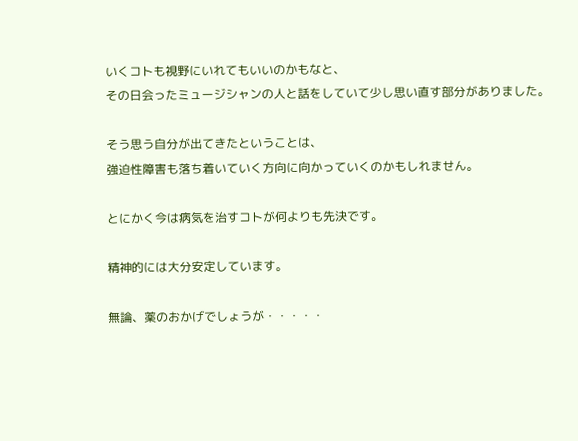いくコトも視野にいれてもいいのかもなと、
その日会ったミュージシャンの人と話をしていて少し思い直す部分がありました。

そう思う自分が出てきたということは、
強迫性障害も落ち着いていく方向に向かっていくのかもしれません。

とにかく今は病気を治すコトが何よりも先決です。

精神的には大分安定しています。

無論、薬のおかげでしょうが・・・・・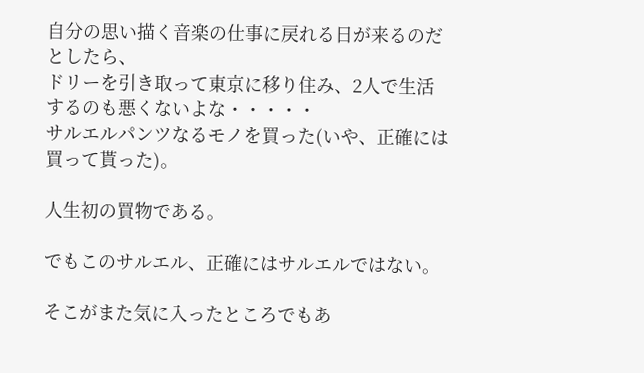自分の思い描く音楽の仕事に戻れる日が来るのだとしたら、
ドリーを引き取って東京に移り住み、2人で生活するのも悪くないよな・・・・・
サルエルパンツなるモノを買った(いや、正確には買って貰った)。

人生初の買物である。

でもこのサルエル、正確にはサルエルではない。

そこがまた気に入ったところでもあ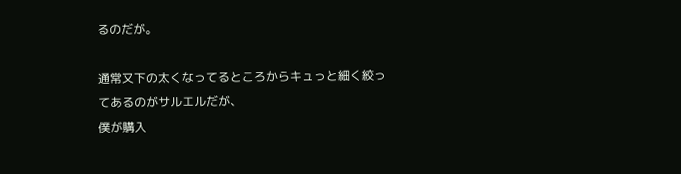るのだが。

通常又下の太くなってるところからキュっと細く絞ってあるのがサルエルだが、
僕が購入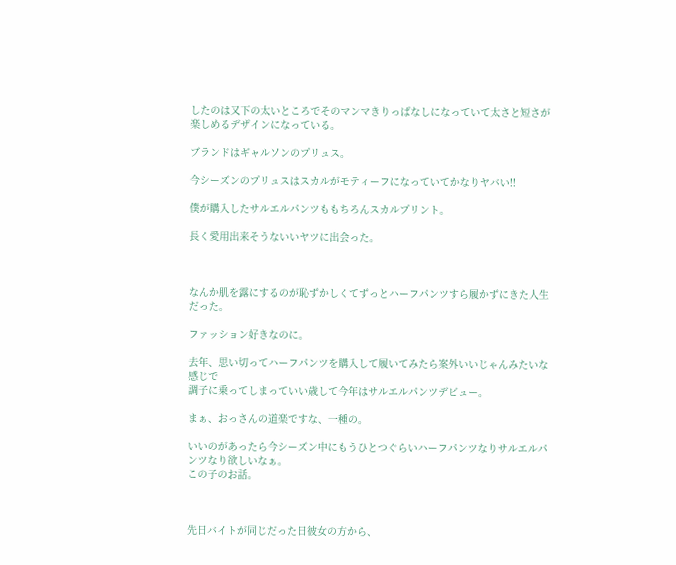したのは又下の太いところでそのマンマきりっぱなしになっていて太さと短さが
楽しめるデザインになっている。

ブランドはギャルソンのプリュス。

今シーズンのプリュスはスカルがモティーフになっていてかなりヤバい!!

僕が購入したサルエルパンツももちろんスカルプリント。

長く愛用出来そうないいヤツに出会った。



なんか肌を露にするのが恥ずかしくてずっとハーフパンツすら履かずにきた人生だった。

ファッション好きなのに。

去年、思い切ってハーフパンツを購入して履いてみたら案外いいじゃんみたいな感じで
調子に乗ってしまっていい歳して今年はサルエルパンツデビュー。

まぁ、おっさんの道楽ですな、一種の。

いいのがあったら今シーズン中にもうひとつぐらいハーフパンツなりサルエルパンツなり欲しいなぁ。
この子のお話。



先日バイトが同じだった日彼女の方から、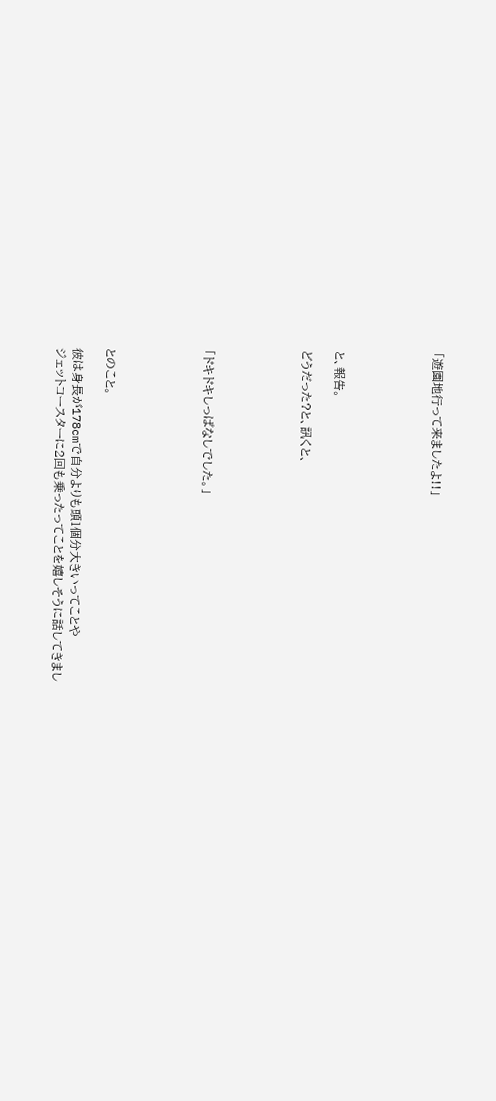「遊園地行って来ましたよ!!」





と、報告。

どうだった?と、訊くと、





「ドキドキしっぱなしでした。」





とのこと。

彼は身長が178cmで自分よりも頭1個分大きいってことや
ジェットコースターに2回も乗ったってことを嬉しそうに話してきまし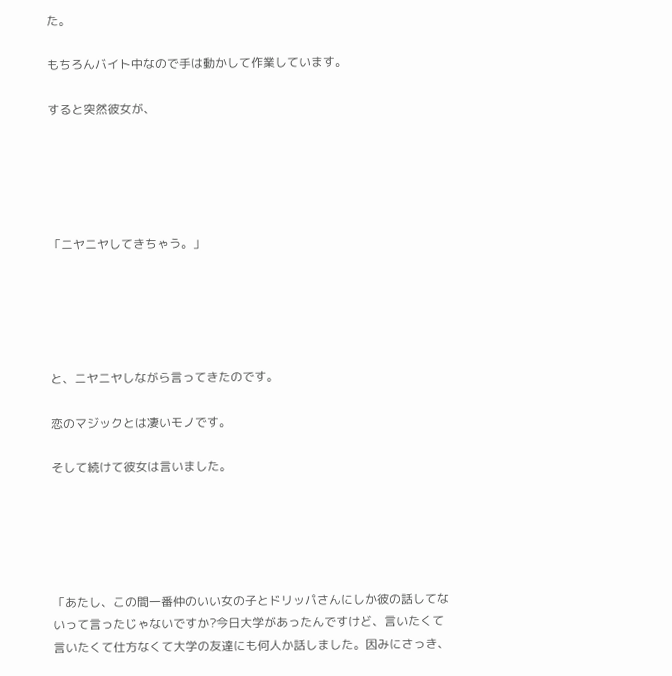た。

もちろんバイト中なので手は動かして作業しています。

すると突然彼女が、





「ニヤニヤしてきちゃう。」





と、ニヤニヤしながら言ってきたのです。

恋のマジックとは凄いモノです。

そして続けて彼女は言いました。





「あたし、この間一番仲のいい女の子とドリッパさんにしか彼の話してないって言ったじゃないですか?今日大学があったんですけど、言いたくて言いたくて仕方なくて大学の友達にも何人か話しました。因みにさっき、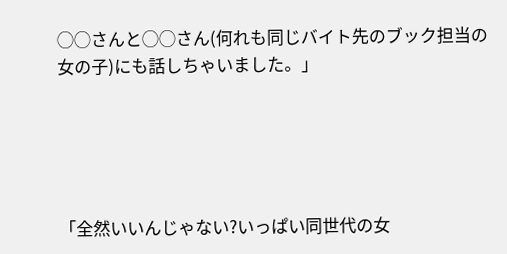◯◯さんと◯◯さん(何れも同じバイト先のブック担当の女の子)にも話しちゃいました。」





「全然いいんじゃない?いっぱい同世代の女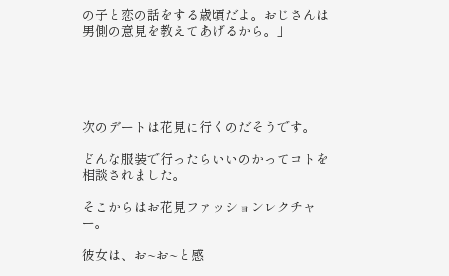の子と恋の話をする歳頃だよ。おじさんは男側の意見を教えてあげるから。」





次のデートは花見に行くのだそうです。

どんな服装で行ったらいいのかってコトを相談されました。

そこからはお花見ファッションレクチャー。

彼女は、お~お~と感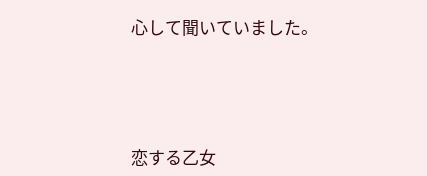心して聞いていました。





恋する乙女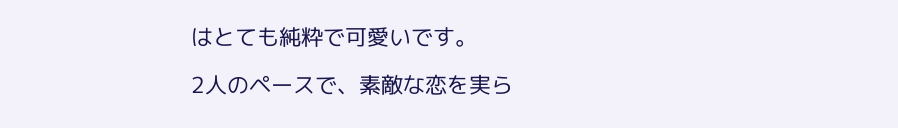はとても純粋で可愛いです。

2人のペースで、素敵な恋を実ら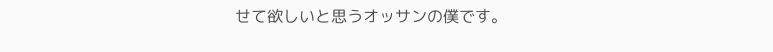せて欲しいと思うオッサンの僕です。